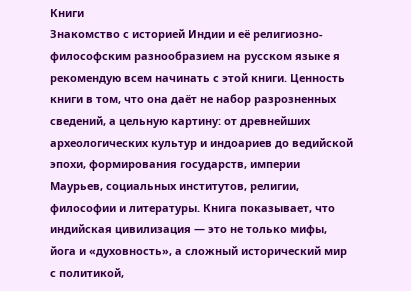Книги
Знакомство с историей Индии и её религиозно-философским разнообразием на русском языке я рекомендую всем начинать с этой книги. Ценность книги в том, что она даёт не набор разрозненных сведений, а цельную картину: от древнейших археологических культур и индоариев до ведийской эпохи, формирования государств, империи Маурьев, социальных институтов, религии, философии и литературы. Книга показывает, что индийская цивилизация — это не только мифы, йога и «духовность», а сложный исторический мир с политикой,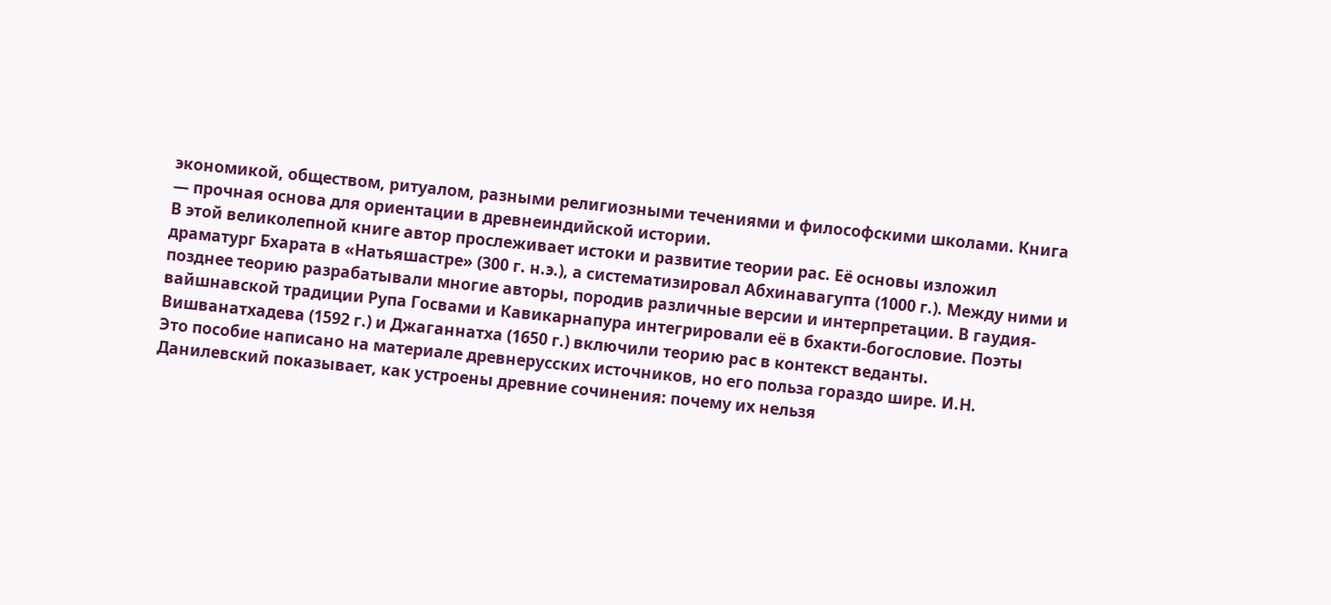экономикой, обществом, ритуалом, разными религиозными течениями и философскими школами. Книга — прочная основа для ориентации в древнеиндийской истории.
В этой великолепной книге автор прослеживает истоки и развитие теории рас. Её основы изложил драматург Бхарата в «Натьяшастре» (300 г. н.э.), а систематизировал Абхинавагупта (1000 г.). Между ними и позднее теорию разрабатывали многие авторы, породив различные версии и интерпретации. В гаудия-вайшнавской традиции Рупа Госвами и Кавикарнапура интегрировали её в бхакти-богословие. Поэты Вишванатхадева (1592 г.) и Джаганнатха (1650 г.) включили теорию рас в контекст веданты.
Это пособие написано на материале древнерусских источников, но его польза гораздо шире. И.Н. Данилевский показывает, как устроены древние сочинения: почему их нельзя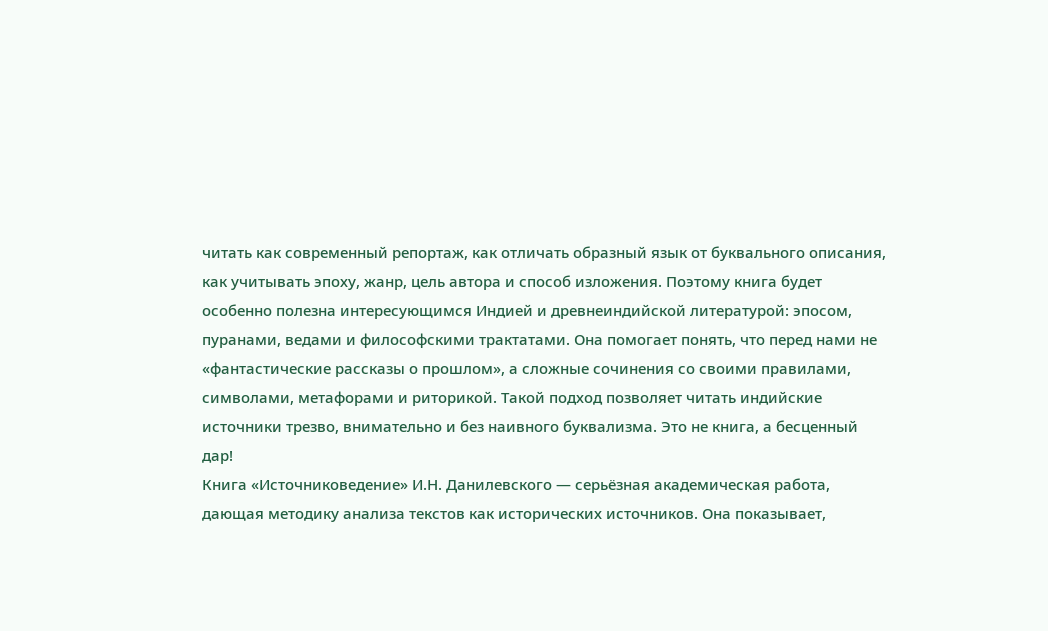читать как современный репортаж, как отличать образный язык от буквального описания, как учитывать эпоху, жанр, цель автора и способ изложения. Поэтому книга будет особенно полезна интересующимся Индией и древнеиндийской литературой: эпосом, пуранами, ведами и философскими трактатами. Она помогает понять, что перед нами не «фантастические рассказы о прошлом», а сложные сочинения со своими правилами, символами, метафорами и риторикой. Такой подход позволяет читать индийские источники трезво, внимательно и без наивного буквализма. Это не книга, а бесценный дар!
Книга «Источниковедение» И.Н. Данилевского — серьёзная академическая работа, дающая методику анализа текстов как исторических источников. Она показывает,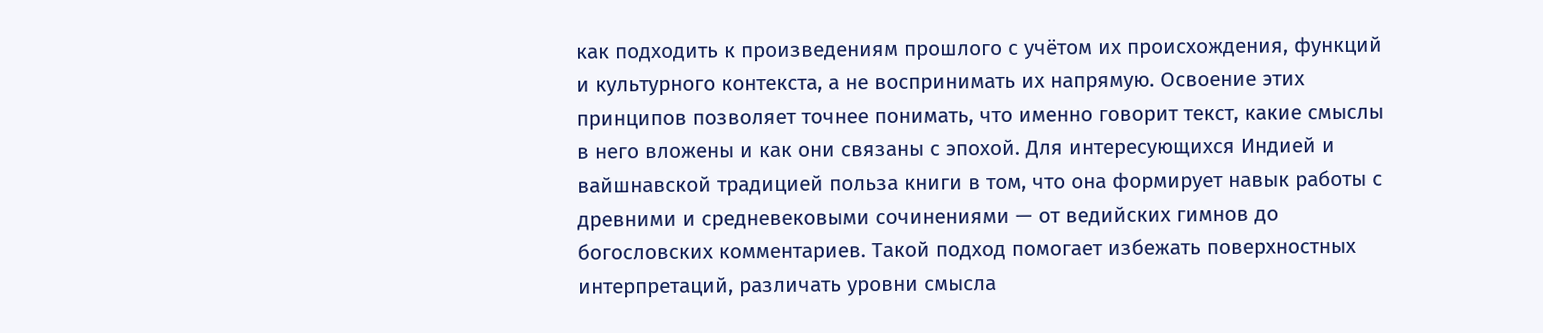как подходить к произведениям прошлого с учётом их происхождения, функций и культурного контекста, а не воспринимать их напрямую. Освоение этих принципов позволяет точнее понимать, что именно говорит текст, какие смыслы в него вложены и как они связаны с эпохой. Для интересующихся Индией и вайшнавской традицией польза книги в том, что она формирует навык работы с древними и средневековыми сочинениями — от ведийских гимнов до богословских комментариев. Такой подход помогает избежать поверхностных интерпретаций, различать уровни смысла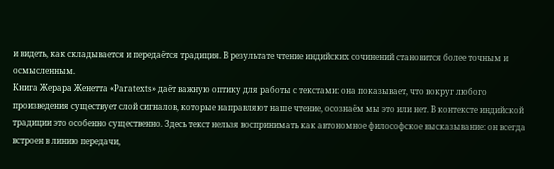и видеть, как складывается и передаётся традиция. В результате чтение индийских сочинений становится более точным и осмысленным.
Книга Жерара Женетта «Paratexts» даёт важную оптику для работы с текстами: она показывает, что вокруг любого произведения существует слой сигналов, которые направляют наше чтение, осознаём мы это или нет. В контексте индийской традиции это особенно существенно. Здесь текст нельзя воспринимать как автономное философское высказывание: он всегда встроен в линию передачи,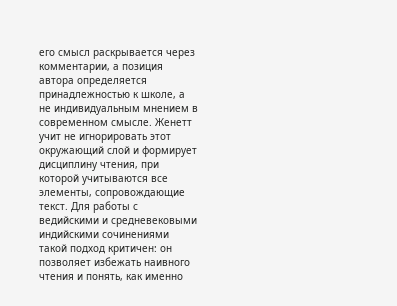его смысл раскрывается через комментарии, а позиция автора определяется принадлежностью к школе, а не индивидуальным мнением в современном смысле. Женетт учит не игнорировать этот окружающий слой и формирует дисциплину чтения, при которой учитываются все элементы, сопровождающие текст. Для работы с ведийскими и средневековыми индийскими сочинениями такой подход критичен: он позволяет избежать наивного чтения и понять, как именно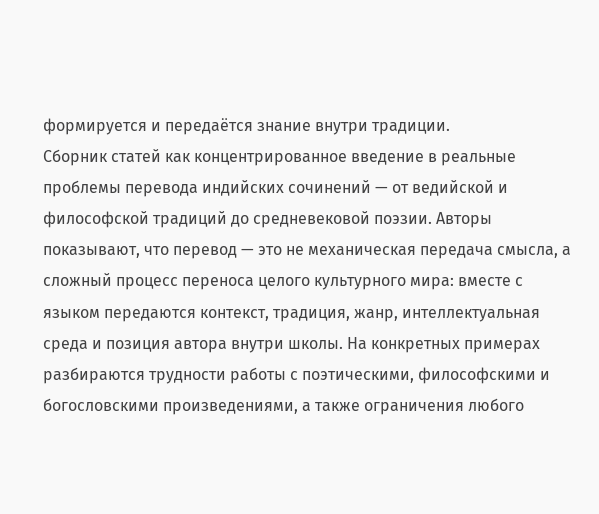формируется и передаётся знание внутри традиции.
Cборник статей как концентрированное введение в реальные проблемы перевода индийских сочинений — от ведийской и философской традиций до средневековой поэзии. Авторы показывают, что перевод — это не механическая передача смысла, а сложный процесс переноса целого культурного мира: вместе с языком передаются контекст, традиция, жанр, интеллектуальная среда и позиция автора внутри школы. На конкретных примерах разбираются трудности работы с поэтическими, философскими и богословскими произведениями, а также ограничения любого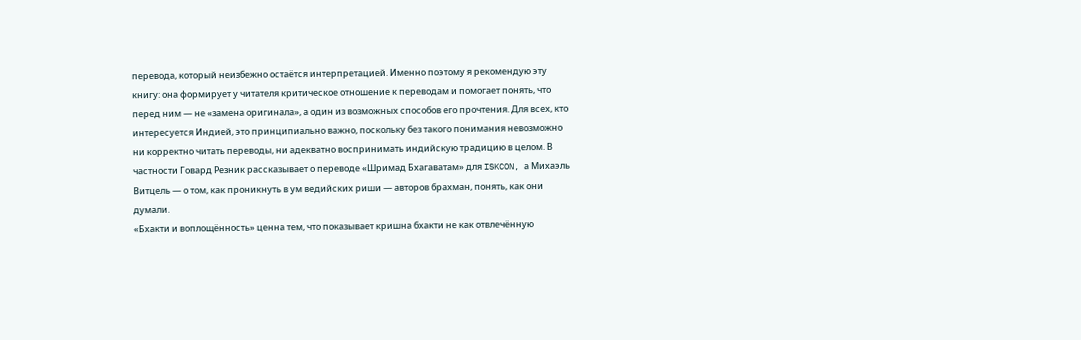перевода, который неизбежно остаётся интерпретацией. Именно поэтому я рекомендую эту книгу: она формирует у читателя критическое отношение к переводам и помогает понять, что перед ним — не «замена оригинала», а один из возможных способов его прочтения. Для всех, кто интересуется Индией, это принципиально важно, поскольку без такого понимания невозможно ни корректно читать переводы, ни адекватно воспринимать индийскую традицию в целом. В частности Говард Резник рассказывает о переводе «Шримад Бхагаватам» для ISKCON, а Михаэль Витцель — о том, как проникнуть в ум ведийских риши — авторов брахман, понять, как они думали.
«Бхакти и воплощённость» ценна тем, что показывает кришна бхакти не как отвлечённую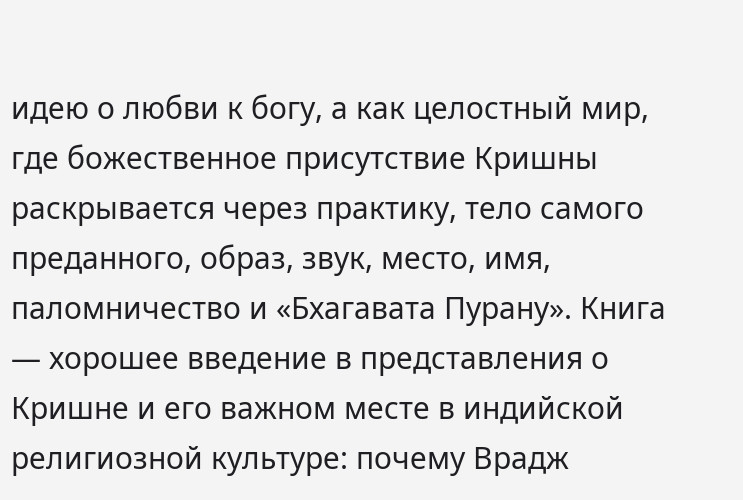идею о любви к богу, а как целостный мир, где божественное присутствие Кришны раскрывается через практику, тело самого преданного, образ, звук, место, имя, паломничество и «Бхагавата Пурану». Книга — хорошее введение в представления о Кришне и его важном месте в индийской религиозной культуре: почему Врадж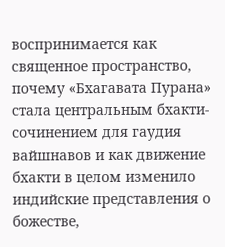воспринимается как священное пространство, почему «Бхагавата Пурана» стала центральным бхакти-сочинением для гаудия вайшнавов и как движение бхакти в целом изменило индийские представления о божестве,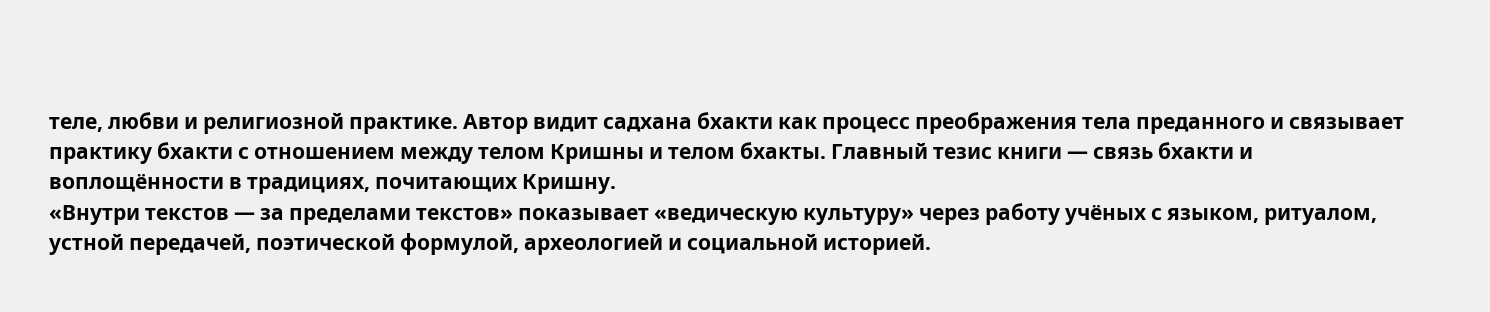теле, любви и религиозной практике. Автор видит садхана бхакти как процесс преображения тела преданного и связывает практику бхакти с отношением между телом Кришны и телом бхакты. Главный тезис книги — связь бхакти и воплощённости в традициях, почитающих Кришну.
«Внутри текстов — за пределами текстов» показывает «ведическую культуру» через работу учёных с языком, ритуалом, устной передачей, поэтической формулой, археологией и социальной историей.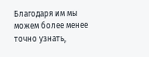Благодаря им мы можем более менее точно узнать,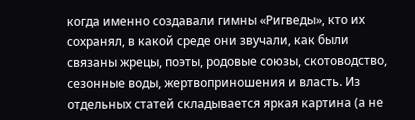когда именно создавали гимны «Ригведы», кто их сохранял, в какой среде они звучали, как были связаны жрецы, поэты, родовые союзы, скотоводство, сезонные воды, жертвоприношения и власть. Из отдельных статей складывается яркая картина (а не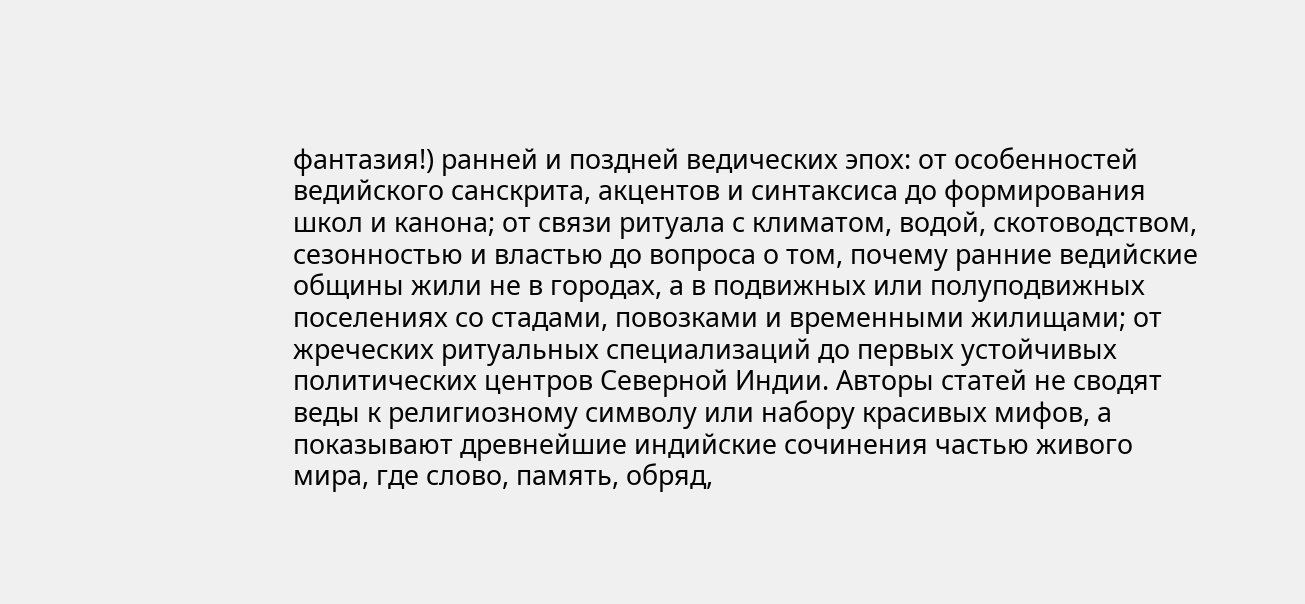фантазия!) ранней и поздней ведических эпох: от особенностей ведийского санскрита, акцентов и синтаксиса до формирования школ и канона; от связи ритуала с климатом, водой, скотоводством, сезонностью и властью до вопроса о том, почему ранние ведийские общины жили не в городах, а в подвижных или полуподвижных поселениях со стадами, повозками и временными жилищами; от жреческих ритуальных специализаций до первых устойчивых политических центров Северной Индии. Авторы статей не сводят веды к религиозному символу или набору красивых мифов, а показывают древнейшие индийские сочинения частью живого мира, где слово, память, обряд,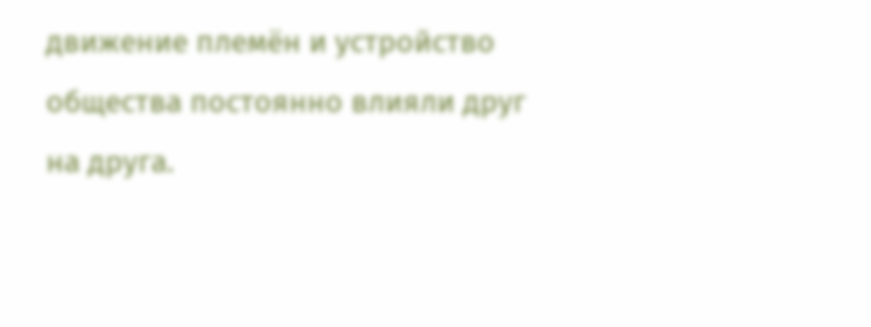движение племён и устройство общества постоянно влияли друг на друга.